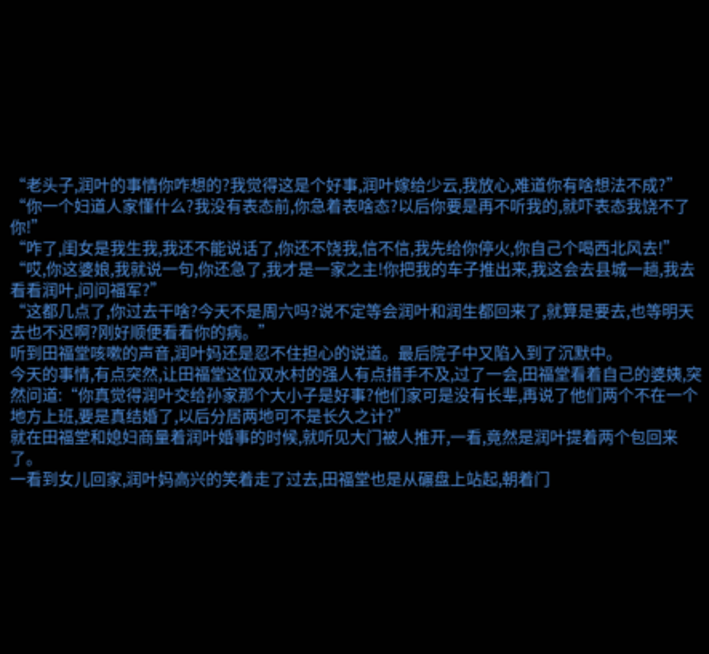“老头子,润叶的事情你咋想的?我觉得这是个好事,润叶嫁给少云,我放心,难道你有啥想法不成?”
“你一个妇道人家懂什么?我没有表态前,你急着表啥态?以后你要是再不听我的,就吓表态我饶不了你!”
“咋了,闺女是我生我,我还不能说话了,你还不饶我,信不信,我先给你停火,你自己个喝西北风去!”
“哎,你这婆娘,我就说一句,你还急了,我才是一家之主!你把我的车子推出来,我这会去县城一趟,我去看看润叶,问问福军?”
“这都几点了,你过去干啥?今天不是周六吗?说不定等会润叶和润生都回来了,就算是要去,也等明天去也不迟啊?刚好顺便看看你的病。”
听到田福堂咳嗽的声音,润叶妈还是忍不住担心的说道。最后院子中又陷入到了沉默中。
今天的事情,有点突然,让田福堂这位双水村的强人有点措手不及,过了一会,田福堂看着自己的婆姨,突然问道:“你真觉得润叶交给孙家那个大小子是好事?他们家可是没有长辈,再说了他们两个不在一个地方上班,要是真结婚了,以后分居两地可不是长久之计?”
就在田福堂和媳妇商量着润叶婚事的时候,就听见大门被人推开,一看,竟然是润叶提着两个包回来了。
一看到女儿回家,润叶妈高兴的笑着走了过去,田福堂也是从碾盘上站起,朝着门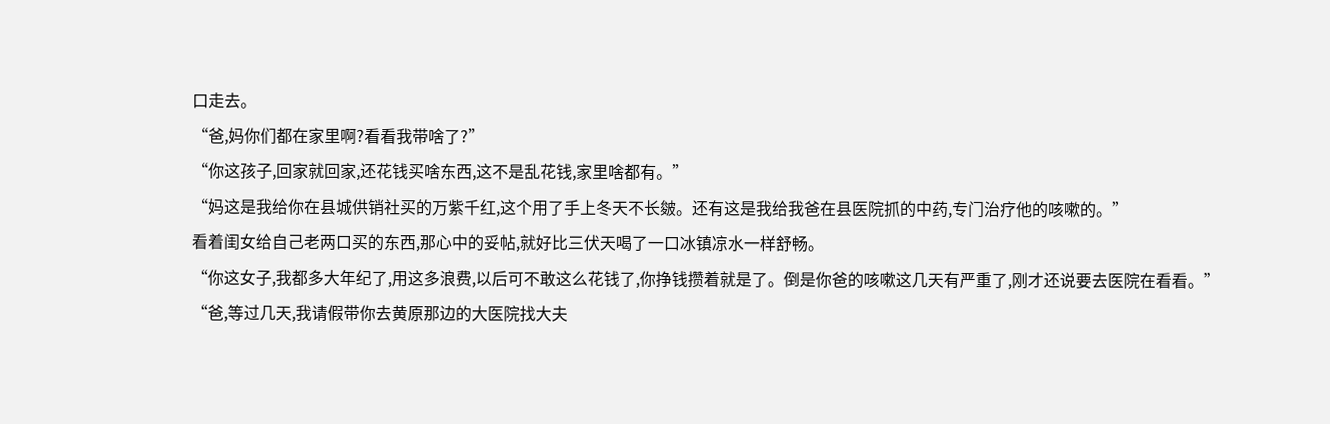口走去。
“爸,妈你们都在家里啊?看看我带啥了?”
“你这孩子,回家就回家,还花钱买啥东西,这不是乱花钱,家里啥都有。”
“妈这是我给你在县城供销社买的万紫千红,这个用了手上冬天不长皴。还有这是我给我爸在县医院抓的中药,专门治疗他的咳嗽的。”
看着闺女给自己老两口买的东西,那心中的妥帖,就好比三伏天喝了一口冰镇凉水一样舒畅。
“你这女子,我都多大年纪了,用这多浪费,以后可不敢这么花钱了,你挣钱攒着就是了。倒是你爸的咳嗽这几天有严重了,刚才还说要去医院在看看。”
“爸,等过几天,我请假带你去黄原那边的大医院找大夫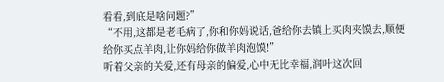看看,到底是啥问题?”
“不用,这都是老毛病了,你和你妈说话,爸给你去镇上买肉夹馍去,顺便给你买点羊肉,让你妈给你做羊肉泡馍!”
听着父亲的关爱,还有母亲的偏爱,心中无比幸福,润叶这次回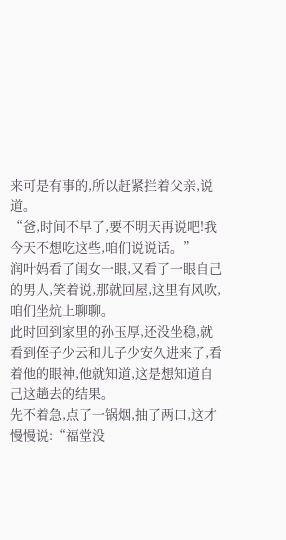来可是有事的,所以赶紧拦着父亲,说道。
“爸,时间不早了,要不明天再说吧!我今天不想吃这些,咱们说说话。”
润叶妈看了闺女一眼,又看了一眼自己的男人,笑着说,那就回屋,这里有风吹,咱们坐炕上聊聊。
此时回到家里的孙玉厚,还没坐稳,就看到侄子少云和儿子少安久进来了,看着他的眼神,他就知道,这是想知道自己这趟去的结果。
先不着急,点了一锅烟,抽了两口,这才慢慢说:“福堂没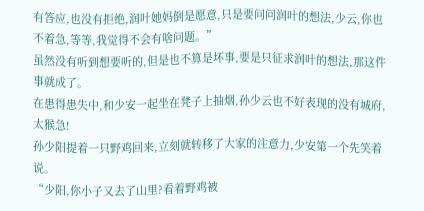有答应,也没有拒绝,润叶她妈倒是愿意,只是要问问润叶的想法,少云,你也不着急,等等,我觉得不会有啥问题。”
虽然没有听到想要听的,但是也不算是坏事,要是只征求润叶的想法,那这件事就成了。
在患得患失中,和少安一起坐在凳子上抽烟,孙少云也不好表现的没有城府,太猴急!
孙少阳提着一只野鸡回来,立刻就转移了大家的注意力,少安第一个先笑着说。
“少阳,你小子又去了山里?看着野鸡被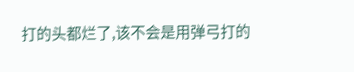打的头都烂了,该不会是用弹弓打的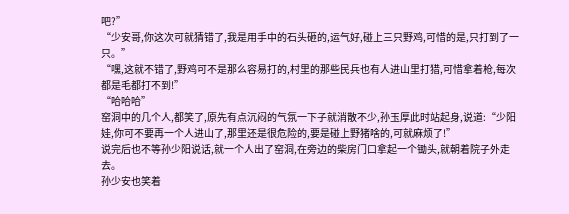吧?”
“少安哥,你这次可就猜错了,我是用手中的石头砸的,运气好,碰上三只野鸡,可惜的是,只打到了一只。”
“嘿,这就不错了,野鸡可不是那么容易打的,村里的那些民兵也有人进山里打猎,可惜拿着枪,每次都是毛都打不到!”
“哈哈哈”
窑洞中的几个人,都笑了,原先有点沉闷的气氛一下子就消散不少,孙玉厚此时站起身,说道:“少阳娃,你可不要再一个人进山了,那里还是很危险的,要是碰上野猪啥的,可就麻烦了!”
说完后也不等孙少阳说话,就一个人出了窑洞,在旁边的柴房门口拿起一个锄头,就朝着院子外走去。
孙少安也笑着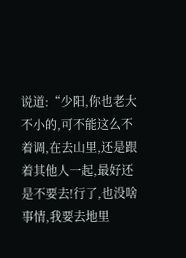说道:“少阳,你也老大不小的,可不能这么不着调,在去山里,还是跟着其他人一起,最好还是不要去!行了,也没啥事情,我要去地里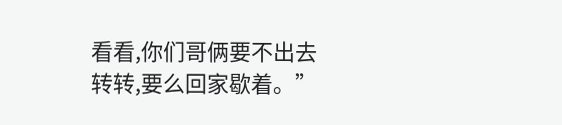看看,你们哥俩要不出去转转,要么回家歇着。”